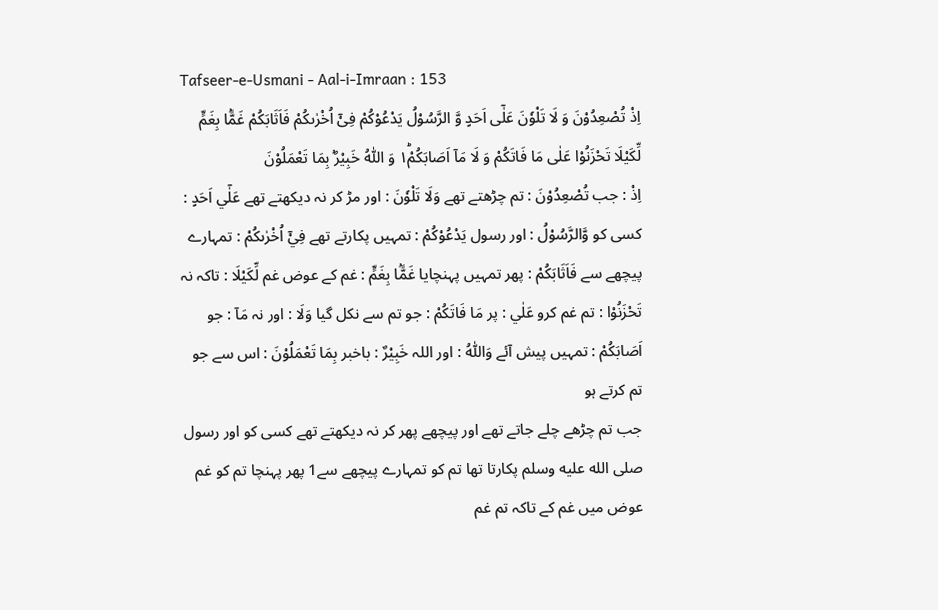Tafseer-e-Usmani - Aal-i-Imraan : 153
اِذْ تُصْعِدُوْنَ وَ لَا تَلْوٗنَ عَلٰۤى اَحَدٍ وَّ الرَّسُوْلُ یَدْعُوْكُمْ فِیْۤ اُخْرٰىكُمْ فَاَثَابَكُمْ غَمًّۢا بِغَمٍّ لِّكَیْلَا تَحْزَنُوْا عَلٰى مَا فَاتَكُمْ وَ لَا مَاۤ اَصَابَكُمْ١ؕ وَ اللّٰهُ خَبِیْرٌۢ بِمَا تَعْمَلُوْنَ
اِذْ : جب تُصْعِدُوْنَ : تم چڑھتے تھے وَلَا تَلْوٗنَ : اور مڑ کر نہ دیکھتے تھے عَلٰٓي اَحَدٍ : کسی کو وَّالرَّسُوْلُ : اور رسول يَدْعُوْكُمْ : تمہیں پکارتے تھے فِيْٓ اُخْرٰىكُمْ : تمہارے پیچھے سے فَاَثَابَكُمْ : پھر تمہیں پہنچایا غَمًّۢا بِغَمٍّ : غم کے عوض غم لِّكَيْلَا : تاکہ نہ تَحْزَنُوْا : تم غم کرو عَلٰي : پر مَا فَاتَكُمْ : جو تم سے نکل گیا وَلَا : اور نہ مَآ : جو اَصَابَكُمْ : تمہیں پیش آئے وَاللّٰهُ : اور اللہ خَبِيْرٌ : باخبر بِمَا تَعْمَلُوْنَ : اس سے جو تم کرتے ہو
جب تم چڑھے چلے جاتے تھے اور پیچھے پھر کر نہ دیکھتے تھے کسی کو اور رسول صلى الله عليه وسلم پکارتا تھا تم کو تمہارے پیچھے سے1 پھر پہنچا تم کو غم عوض میں غم کے تاکہ تم غم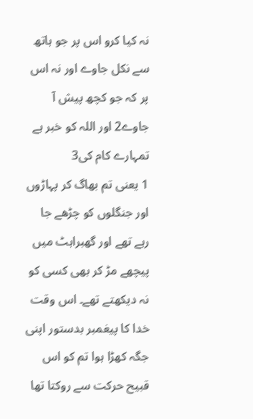نہ کیا کرو اس پر جو ہاتھ سے نکل جاوے اور نہ اس پر کہ جو کچھ پیش آ جاوے2 اور اللہ کو خبر ہے تمہارے کام کی3
1 یعنی تم بھاگ کر پہاڑوں اور جنگلوں کو چڑھے جا رہے تھے اور گھبراہٹ میں پیچھے مڑ کر بھی کسی کو نہ دیکھتے تھے۔ اس وقت خدا کا پیغمبر بدستور اپنی جگہ کھڑا ہوا تم کو اس قبیح حرکت سے روکتا تھا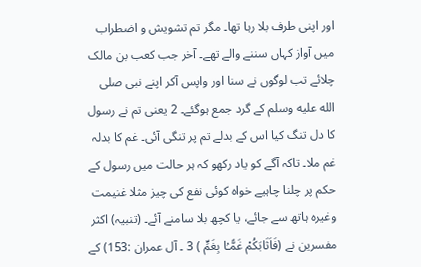اور اپنی طرف بلا رہا تھا۔ مگر تم تشویش و اضطراب میں آواز کہاں سننے والے تھے۔ آخر جب کعب بن مالک چلائے تب لوگوں نے سنا اور واپس آکر اپنے نبی صلى الله عليه وسلم کے گرد جمع ہوگئے۔ 2 یعنی تم نے رسول کا دل تنگ کیا اس کے بدلے تم پر تنگی آئی۔ غم کا بدلہ غم ملا۔ تاکہ آگے کو یاد رکھو کہ ہر حالت میں رسول کے حکم پر چلنا چاہیے خواہ کوئی نفع کی چیز مثلا غنیمت وغیرہ ہاتھ سے جائے، یا کچھ بلا سامنے آئے۔ (تنبیہ) اکثر مفسرین نے (فَاَثَابَكُمْ غَمًّـۢا بِغَمٍّ ) 3 ۔ آل عمران :153) کے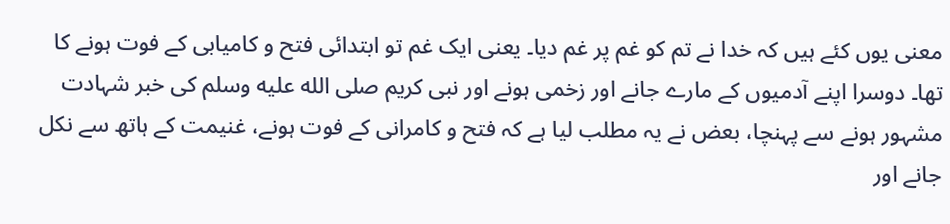معنی یوں کئے ہیں کہ خدا نے تم کو غم پر غم دیا۔ یعنی ایک غم تو ابتدائی فتح و کامیابی کے فوت ہونے کا تھا۔ دوسرا اپنے آدمیوں کے مارے جانے اور زخمی ہونے اور نبی کریم صلى الله عليه وسلم کی خبر شہادت مشہور ہونے سے پہنچا، بعض نے یہ مطلب لیا ہے کہ فتح و کامرانی کے فوت ہونے، غنیمت کے ہاتھ سے نکل جانے اور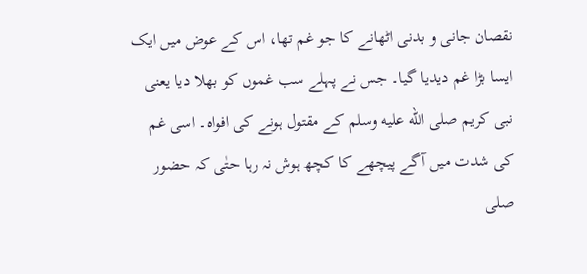نقصان جانی و بدنی اٹھانے کا جو غم تھا، اس کے عوض میں ایک ایسا بڑا غم دیدیا گیا۔ جس نے پہلے سب غموں کو بھلا دیا یعنی نبی کریم صلى الله عليه وسلم کے مقتول ہونے کی افواہ۔ اسی غم کی شدت میں آگے پیچھے کا کچھ ہوش نہ رہا حتٰی کہ حضور صلى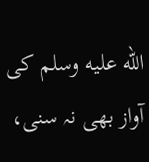الله عليه وسلم کی آواز بھی نہ سنی،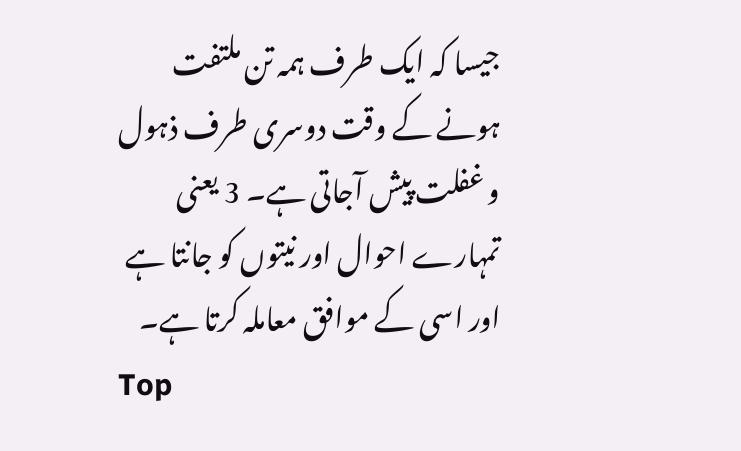جیسا کہ ایک طرف ہمہ تن ملتفت ہونے کے وقت دوسری طرف ذہول و غفلت پیش آجاتی ہے۔ 3 یعنی تمہارے احوال اور نیتوں کو جانتا ہے اور اسی کے موافق معاملہ کرتا ہے۔
Top